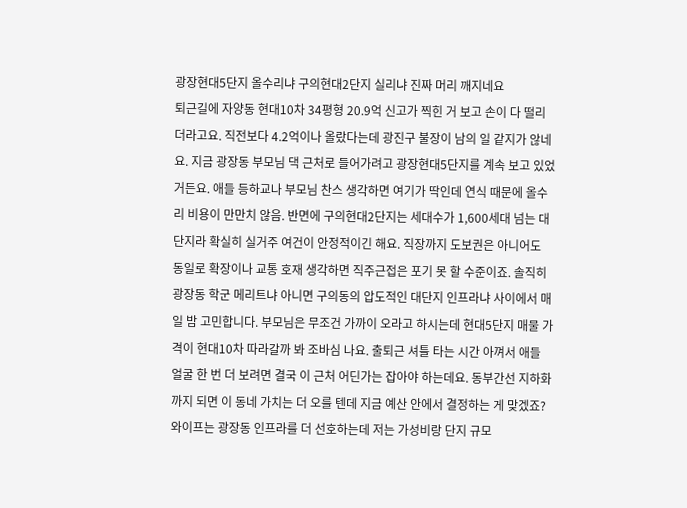광장현대5단지 올수리냐 구의현대2단지 실리냐 진짜 머리 깨지네요
퇴근길에 자양동 현대10차 34평형 20.9억 신고가 찍힌 거 보고 손이 다 떨리더라고요. 직전보다 4.2억이나 올랐다는데 광진구 불장이 남의 일 같지가 않네요. 지금 광장동 부모님 댁 근처로 들어가려고 광장현대5단지를 계속 보고 있었거든요. 애들 등하교나 부모님 찬스 생각하면 여기가 딱인데 연식 때문에 올수리 비용이 만만치 않음. 반면에 구의현대2단지는 세대수가 1,600세대 넘는 대단지라 확실히 실거주 여건이 안정적이긴 해요. 직장까지 도보권은 아니어도 동일로 확장이나 교통 호재 생각하면 직주근접은 포기 못 할 수준이죠. 솔직히 광장동 학군 메리트냐 아니면 구의동의 압도적인 대단지 인프라냐 사이에서 매일 밤 고민합니다. 부모님은 무조건 가까이 오라고 하시는데 현대5단지 매물 가격이 현대10차 따라갈까 봐 조바심 나요. 출퇴근 셔틀 타는 시간 아껴서 애들 얼굴 한 번 더 보려면 결국 이 근처 어딘가는 잡아야 하는데요. 동부간선 지하화까지 되면 이 동네 가치는 더 오를 텐데 지금 예산 안에서 결정하는 게 맞겠죠? 와이프는 광장동 인프라를 더 선호하는데 저는 가성비랑 단지 규모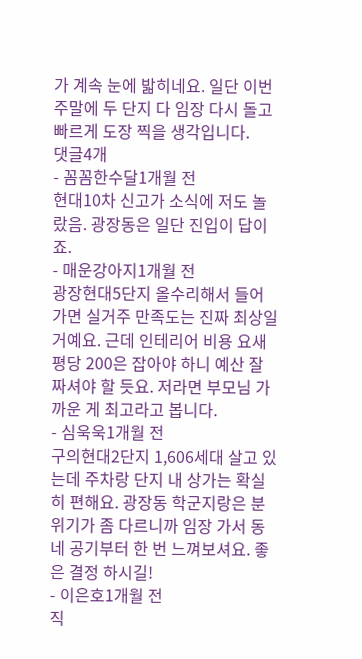가 계속 눈에 밟히네요. 일단 이번 주말에 두 단지 다 임장 다시 돌고 빠르게 도장 찍을 생각입니다.
댓글4개
- 꼼꼼한수달1개월 전
현대10차 신고가 소식에 저도 놀랐음. 광장동은 일단 진입이 답이죠.
- 매운강아지1개월 전
광장현대5단지 올수리해서 들어가면 실거주 만족도는 진짜 최상일 거예요. 근데 인테리어 비용 요새 평당 200은 잡아야 하니 예산 잘 짜셔야 할 듯요. 저라면 부모님 가까운 게 최고라고 봅니다.
- 심욱욱1개월 전
구의현대2단지 1,606세대 살고 있는데 주차랑 단지 내 상가는 확실히 편해요. 광장동 학군지랑은 분위기가 좀 다르니까 임장 가서 동네 공기부터 한 번 느껴보셔요. 좋은 결정 하시길!
- 이은호1개월 전
직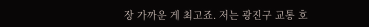장 가까운 게 최고죠. 저는 광진구 교통 호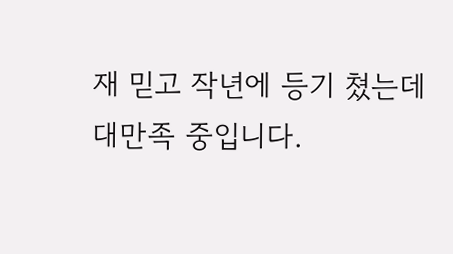재 믿고 작년에 등기 쳤는데 대만족 중입니다.